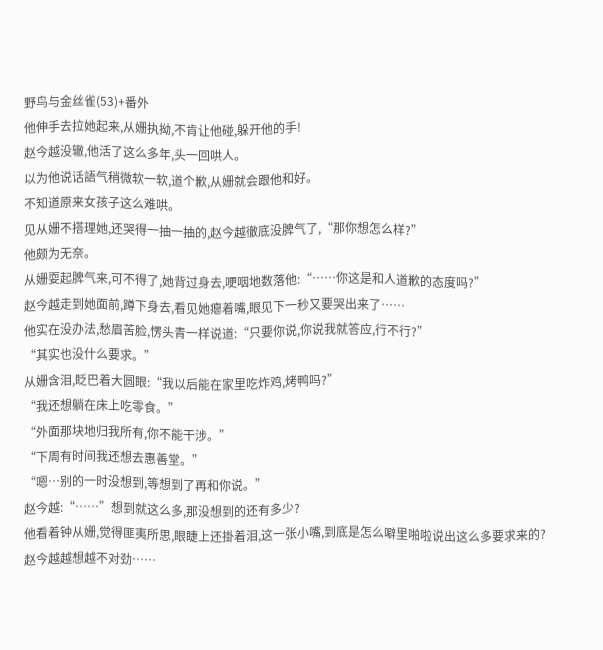野鸟与金丝雀(53)+番外
他伸手去拉她起来,从姗执拗,不肯让他碰,躲开他的手!
赵今越没辙,他活了这么多年,头一回哄人。
以为他说话語气稍微软一软,道个歉,从姗就会跟他和好。
不知道原来女孩子这么难哄。
见从姗不搭理她,还哭得一抽一抽的,赵今越徹底没脾气了,“那你想怎么样?”
他颇为无奈。
从姗耍起脾气来,可不得了,她背过身去,哽咽地数落他:“……你这是和人道歉的态度吗?”
赵今越走到她面前,蹲下身去,看见她瘪着嘴,眼见下一秒又要哭出来了……
他实在没办法,愁眉苦脸,愣头青一样说道:“只要你说,你说我就答应,行不行?”
“其实也没什么要求。”
从姗含泪,眨巴着大圆眼:“我以后能在家里吃炸鸡,烤鸭吗?”
“我还想躺在床上吃零食。”
“外面那块地归我所有,你不能干涉。”
“下周有时间我还想去惠善堂。”
“嗯…别的一时没想到,等想到了再和你说。”
赵今越:“……”想到就这么多,那没想到的还有多少?
他看着钟从姗,觉得匪夷所思,眼睫上还掛着泪,这一张小嘴,到底是怎么噼里啪啦说出这么多要求来的?
赵今越越想越不对劲……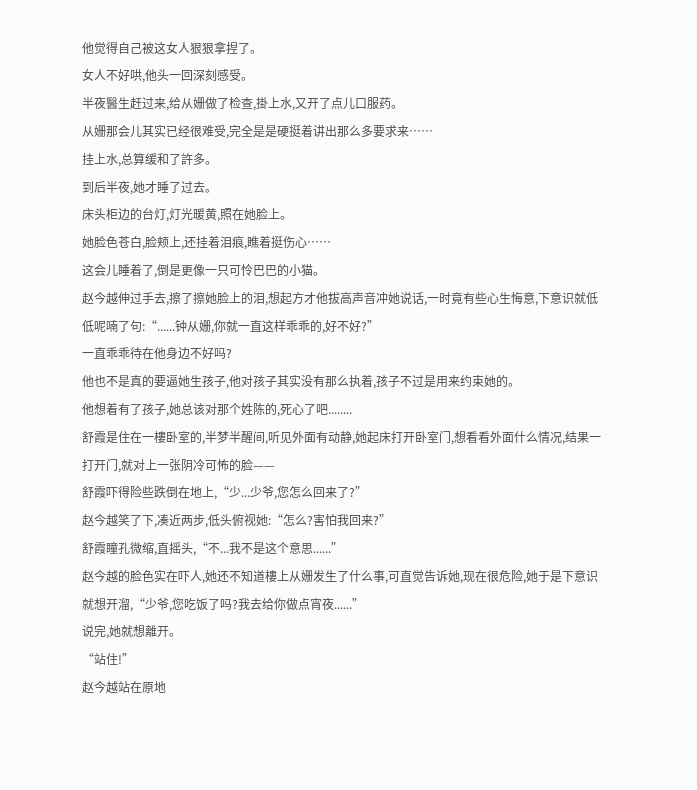他觉得自己被这女人狠狠拿捏了。
女人不好哄,他头一回深刻感受。
半夜醫生赶过来,给从姗做了检查,掛上水,又开了点儿口服药。
从姗那会儿其实已经很难受,完全是是硬挺着讲出那么多要求来……
挂上水,总算缓和了許多。
到后半夜,她才睡了过去。
床头柜边的台灯,灯光暖黄,照在她脸上。
她脸色苍白,脸颊上,还挂着泪痕,瞧着挺伤心……
这会儿睡着了,倒是更像一只可怜巴巴的小猫。
赵今越伸过手去,擦了擦她脸上的泪,想起方才他拔高声音冲她说话,一时竟有些心生悔意,下意识就低低呢喃了句:“......钟从姗,你就一直这样乖乖的,好不好?”
一直乖乖待在他身边不好吗?
他也不是真的要逼她生孩子,他对孩子其实没有那么执着,孩子不过是用来约束她的。
他想着有了孩子,她总该对那个姓陈的,死心了吧........
舒霞是住在一樓卧室的,半梦半醒间,听见外面有动静,她起床打开卧室门,想看看外面什么情况,结果一打开门,就对上一张阴冷可怖的脸——
舒霞吓得险些跌倒在地上,“少...少爷,您怎么回来了?”
赵今越笑了下,凑近两步,低头俯视她:“怎么?害怕我回来?”
舒霞瞳孔微缩,直摇头,“不...我不是这个意思......”
赵今越的脸色实在吓人,她还不知道樓上从姗发生了什么事,可直觉告诉她,现在很危险,她于是下意识就想开溜,“少爷,您吃饭了吗?我去给你做点宵夜......”
说完,她就想離开。
“站住!”
赵今越站在原地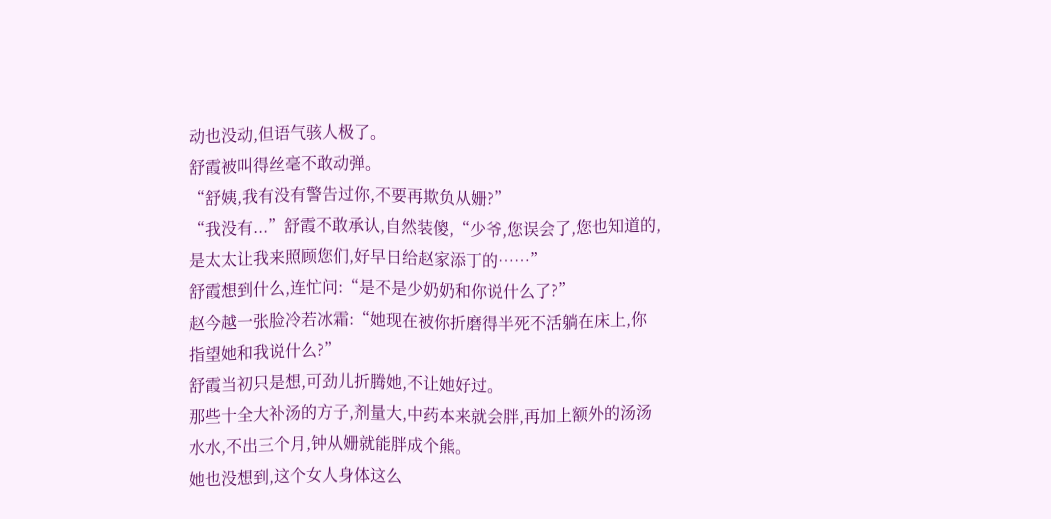动也没动,但语气骇人极了。
舒霞被叫得丝毫不敢动弹。
“舒姨,我有没有警告过你,不要再欺负从姗?”
“我没有...”舒霞不敢承认,自然装傻,“少爷,您误会了,您也知道的,是太太让我来照顾您们,好早日给赵家添丁的……”
舒霞想到什么,连忙问:“是不是少奶奶和你说什么了?”
赵今越一张脸冷若冰霜:“她现在被你折磨得半死不活躺在床上,你指望她和我说什么?”
舒霞当初只是想,可劲儿折腾她,不让她好过。
那些十全大补汤的方子,剂量大,中药本来就会胖,再加上额外的汤汤水水,不出三个月,钟从姗就能胖成个熊。
她也没想到,这个女人身体这么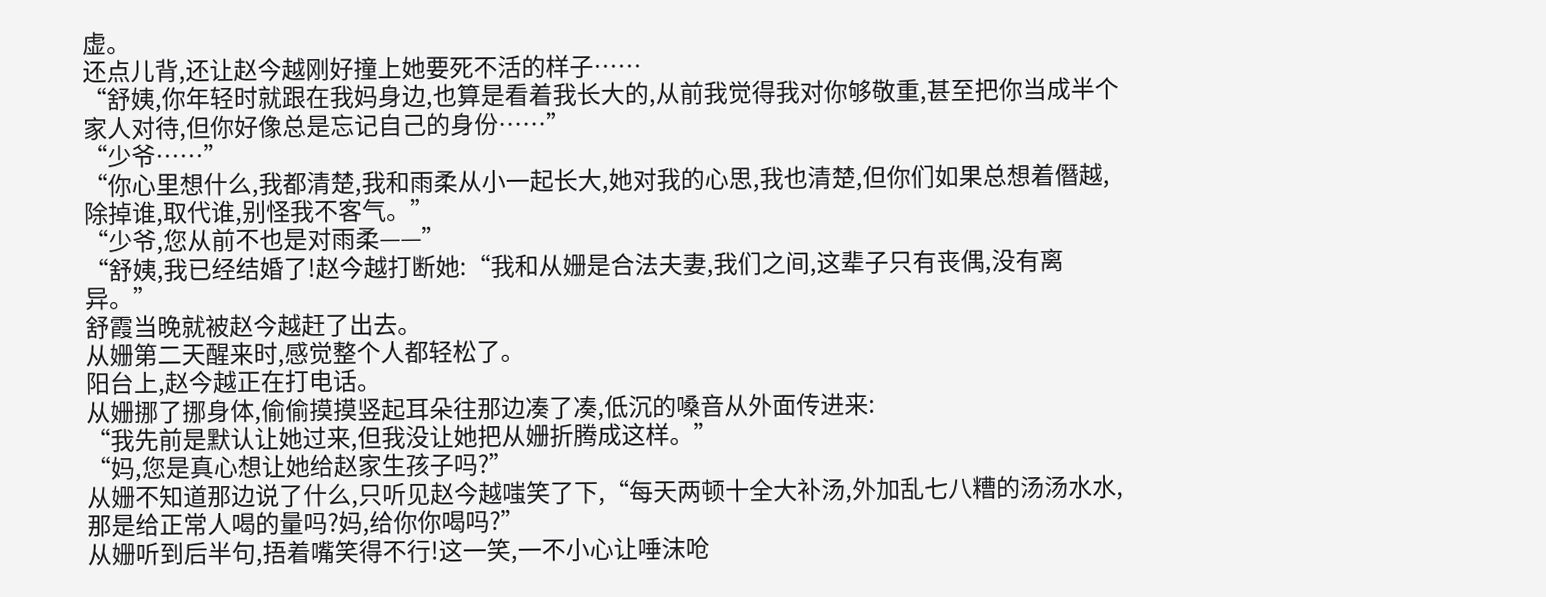虚。
还点儿背,还让赵今越刚好撞上她要死不活的样子……
“舒姨,你年轻时就跟在我妈身边,也算是看着我长大的,从前我觉得我对你够敬重,甚至把你当成半个家人对待,但你好像总是忘记自己的身份……”
“少爷……”
“你心里想什么,我都清楚,我和雨柔从小一起长大,她对我的心思,我也清楚,但你们如果总想着僭越,除掉谁,取代谁,别怪我不客气。”
“少爷,您从前不也是对雨柔——”
“舒姨,我已经结婚了!赵今越打断她:“我和从姗是合法夫妻,我们之间,这辈子只有丧偶,没有离异。”
舒霞当晚就被赵今越赶了出去。
从姗第二天醒来时,感觉整个人都轻松了。
阳台上,赵今越正在打电话。
从姗挪了挪身体,偷偷摸摸竖起耳朵往那边凑了凑,低沉的嗓音从外面传进来:
“我先前是默认让她过来,但我没让她把从姗折腾成这样。”
“妈,您是真心想让她给赵家生孩子吗?”
从姗不知道那边说了什么,只听见赵今越嗤笑了下,“每天两顿十全大补汤,外加乱七八糟的汤汤水水,那是给正常人喝的量吗?妈,给你你喝吗?”
从姗听到后半句,捂着嘴笑得不行!这一笑,一不小心让唾沫呛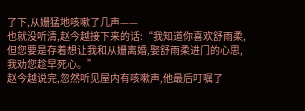了下,从姗猛地咳嗽了几声——
也就没听清,赵今越接下来的话:“我知道你喜欢舒雨柔,但您要是存着想让我和从姗离婚,娶舒雨柔进门的心思,我劝您趁早死心。”
赵今越说完,忽然听见屋内有咳嗽声,他最后叮嘱了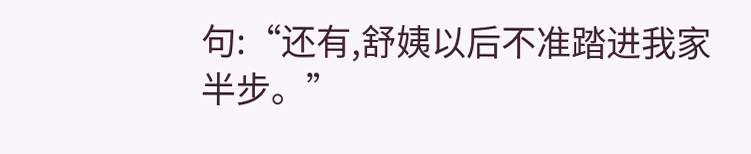句:“还有,舒姨以后不准踏进我家半步。”